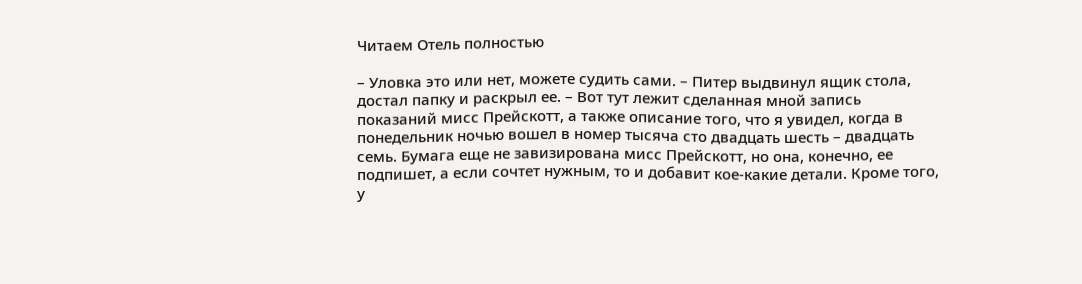Читаем Отель полностью

– Уловка это или нет, можете судить сами. – Питер выдвинул ящик стола, достал папку и раскрыл ее. – Вот тут лежит сделанная мной запись показаний мисс Прейскотт, а также описание того, что я увидел, когда в понедельник ночью вошел в номер тысяча сто двадцать шесть – двадцать семь. Бумага еще не завизирована мисс Прейскотт, но она, конечно, ее подпишет, а если сочтет нужным, то и добавит кое-какие детали. Кроме того, у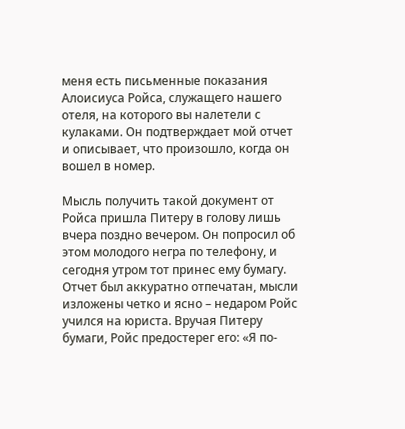меня есть письменные показания Алоисиуса Ройса, служащего нашего отеля, на которого вы налетели с кулаками. Он подтверждает мой отчет и описывает, что произошло, когда он вошел в номер.

Мысль получить такой документ от Ройса пришла Питеру в голову лишь вчера поздно вечером. Он попросил об этом молодого негра по телефону, и сегодня утром тот принес ему бумагу. Отчет был аккуратно отпечатан, мысли изложены четко и ясно – недаром Ройс учился на юриста. Вручая Питеру бумаги, Ройс предостерег его: «Я по-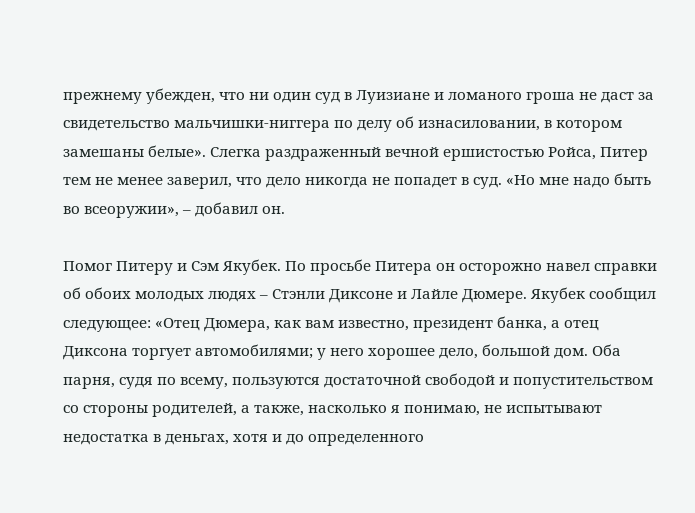прежнему убежден, что ни один суд в Луизиане и ломаного гроша не даст за свидетельство мальчишки-ниггера по делу об изнасиловании, в котором замешаны белые». Слегка раздраженный вечной ершистостью Ройса, Питер тем не менее заверил, что дело никогда не попадет в суд. «Но мне надо быть во всеоружии», – добавил он.

Помог Питеру и Сэм Якубек. По просьбе Питера он осторожно навел справки об обоих молодых людях – Стэнли Диксоне и Лайле Дюмере. Якубек сообщил следующее: «Отец Дюмера, как вам известно, президент банка, а отец Диксона торгует автомобилями; у него хорошее дело, большой дом. Оба парня, судя по всему, пользуются достаточной свободой и попустительством со стороны родителей, а также, насколько я понимаю, не испытывают недостатка в деньгах, хотя и до определенного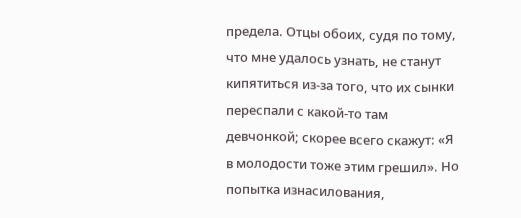предела. Отцы обоих, судя по тому, что мне удалось узнать, не станут кипятиться из-за того, что их сынки переспали с какой-то там девчонкой; скорее всего скажут: «Я в молодости тоже этим грешил». Но попытка изнасилования,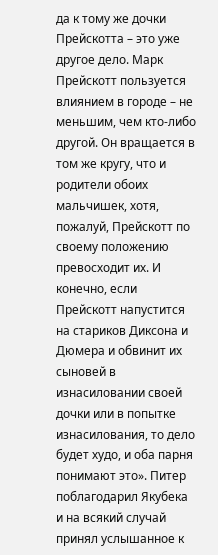да к тому же дочки Прейскотта – это уже другое дело. Марк Прейскотт пользуется влиянием в городе – не меньшим, чем кто-либо другой. Он вращается в том же кругу, что и родители обоих мальчишек, хотя, пожалуй, Прейскотт по своему положению превосходит их. И конечно, если Прейскотт напустится на стариков Диксона и Дюмера и обвинит их сыновей в изнасиловании своей дочки или в попытке изнасилования, то дело будет худо, и оба парня понимают это». Питер поблагодарил Якубека и на всякий случай принял услышанное к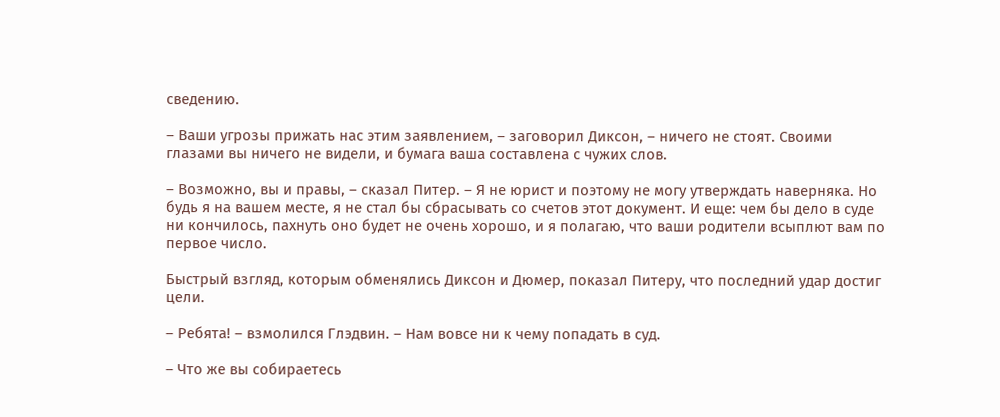сведению.

– Ваши угрозы прижать нас этим заявлением, – заговорил Диксон, – ничего не стоят. Своими глазами вы ничего не видели, и бумага ваша составлена с чужих слов.

– Возможно, вы и правы, – сказал Питер. – Я не юрист и поэтому не могу утверждать наверняка. Но будь я на вашем месте, я не стал бы сбрасывать со счетов этот документ. И еще: чем бы дело в суде ни кончилось, пахнуть оно будет не очень хорошо, и я полагаю, что ваши родители всыплют вам по первое число.

Быстрый взгляд, которым обменялись Диксон и Дюмер, показал Питеру, что последний удар достиг цели.

– Ребята! – взмолился Глэдвин. – Нам вовсе ни к чему попадать в суд.

– Что же вы собираетесь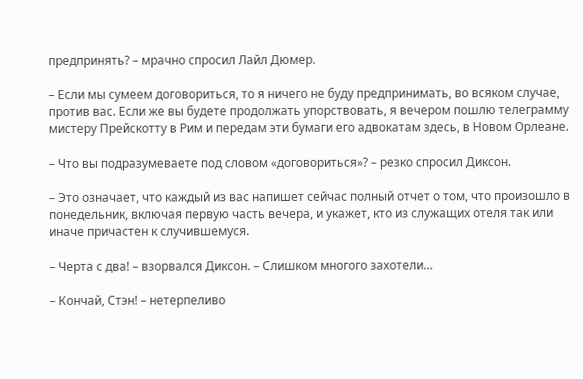предпринять? – мрачно спросил Лайл Дюмер.

– Если мы сумеем договориться, то я ничего не буду предпринимать, во всяком случае, против вас. Если же вы будете продолжать упорствовать, я вечером пошлю телеграмму мистеру Прейскотту в Рим и передам эти бумаги его адвокатам здесь, в Новом Орлеане.

– Что вы подразумеваете под словом «договориться»? – резко спросил Диксон.

– Это означает, что каждый из вас напишет сейчас полный отчет о том, что произошло в понедельник, включая первую часть вечера, и укажет, кто из служащих отеля так или иначе причастен к случившемуся.

– Черта с два! – взорвался Диксон. – Слишком многого захотели…

– Кончай, Стэн! – нетерпеливо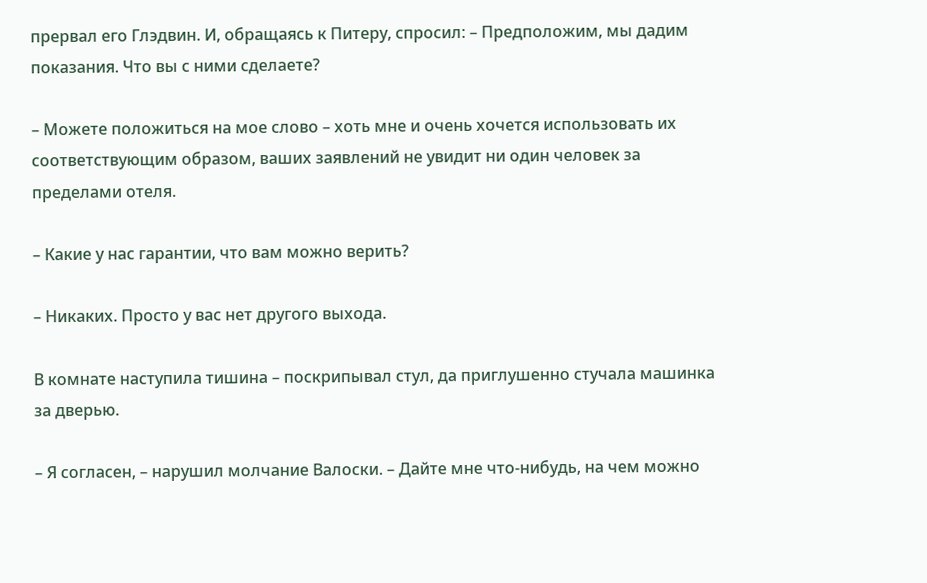прервал его Глэдвин. И, обращаясь к Питеру, спросил: – Предположим, мы дадим показания. Что вы с ними сделаете?

– Можете положиться на мое слово – хоть мне и очень хочется использовать их соответствующим образом, ваших заявлений не увидит ни один человек за пределами отеля.

– Какие у нас гарантии, что вам можно верить?

– Никаких. Просто у вас нет другого выхода.

В комнате наступила тишина – поскрипывал стул, да приглушенно стучала машинка за дверью.

– Я согласен, – нарушил молчание Валоски. – Дайте мне что-нибудь, на чем можно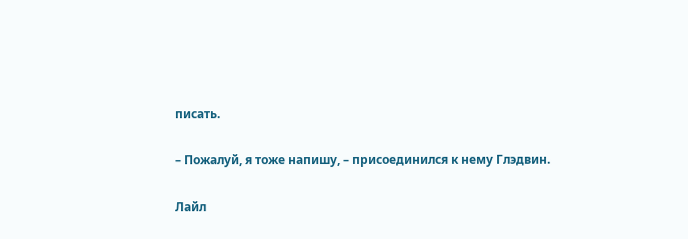писать.

– Пожалуй, я тоже напишу, – присоединился к нему Глэдвин.

Лайл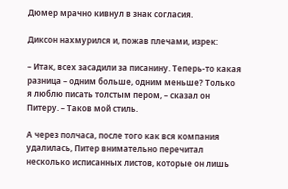Дюмер мрачно кивнул в знак согласия.

Диксон нахмурился и, пожав плечами, изрек:

– Итак, всех засадили за писанину. Теперь-то какая разница – одним больше, одним меньше? Только я люблю писать толстым пером, – сказал он Питеру. – Таков мой стиль.

А через полчаса, после того как вся компания удалилась, Питер внимательно перечитал несколько исписанных листов, которые он лишь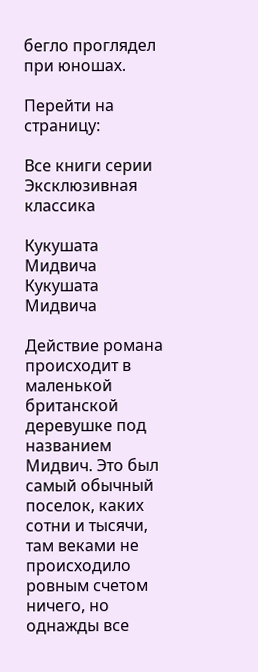бегло проглядел при юношах.

Перейти на страницу:

Все книги серии Эксклюзивная классика

Кукушата Мидвича
Кукушата Мидвича

Действие романа происходит в маленькой британской деревушке под названием Мидвич. Это был самый обычный поселок, каких сотни и тысячи, там веками не происходило ровным счетом ничего, но однажды все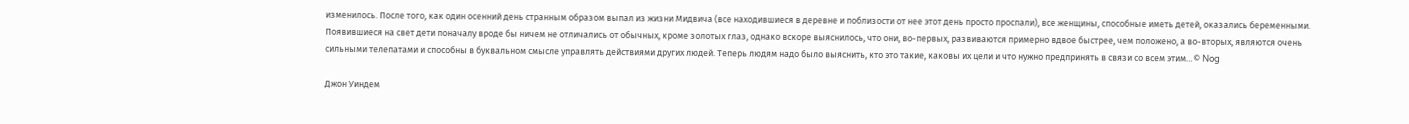изменилось. После того, как один осенний день странным образом выпал из жизни Мидвича (все находившиеся в деревне и поблизости от нее этот день просто проспали), все женщины, способные иметь детей, оказались беременными. Появившиеся на свет дети поначалу вроде бы ничем не отличались от обычных, кроме золотых глаз, однако вскоре выяснилось, что они, во-первых, развиваются примерно вдвое быстрее, чем положено, а во-вторых, являются очень сильными телепатами и способны в буквальном смысле управлять действиями других людей. Теперь людям надо было выяснить, кто это такие, каковы их цели и что нужно предпринять в связи со всем этим…© Nog

Джон Уиндем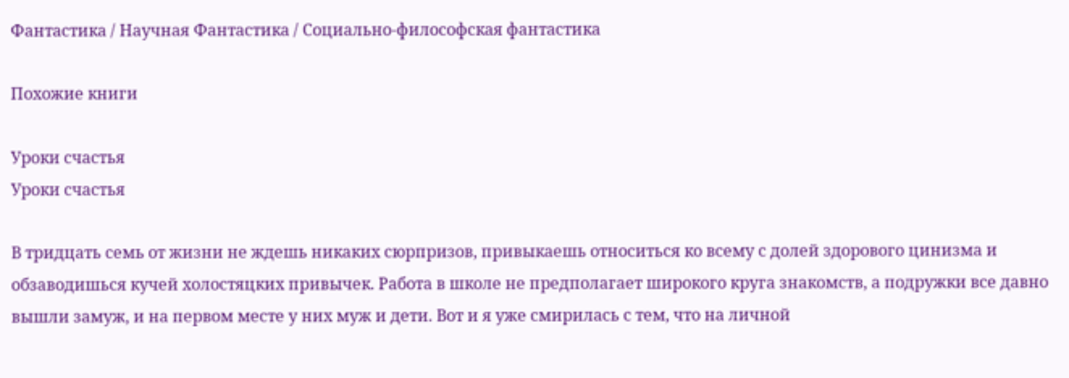Фантастика / Научная Фантастика / Социально-философская фантастика

Похожие книги

Уроки счастья
Уроки счастья

В тридцать семь от жизни не ждешь никаких сюрпризов, привыкаешь относиться ко всему с долей здорового цинизма и обзаводишься кучей холостяцких привычек. Работа в школе не предполагает широкого круга знакомств, а подружки все давно вышли замуж, и на первом месте у них муж и дети. Вот и я уже смирилась с тем, что на личной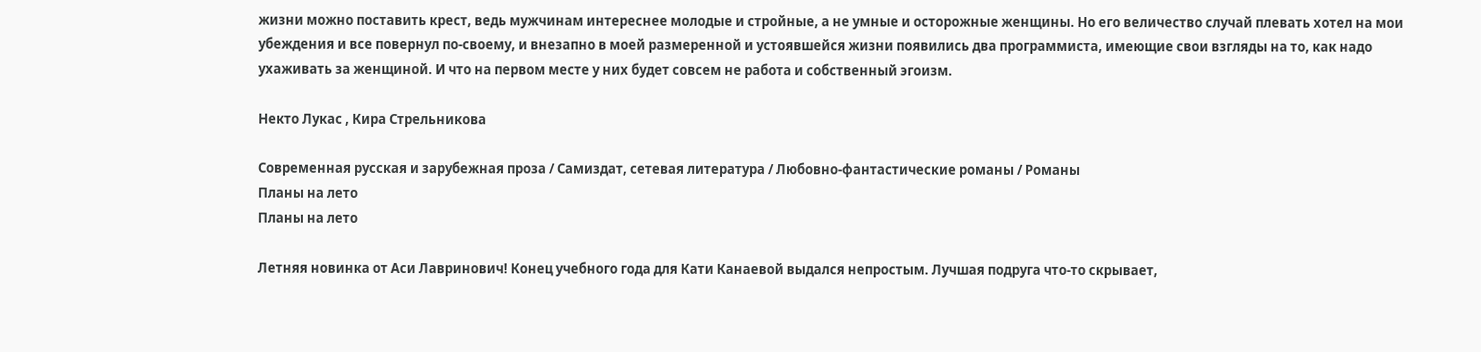жизни можно поставить крест, ведь мужчинам интереснее молодые и стройные, а не умные и осторожные женщины. Но его величество случай плевать хотел на мои убеждения и все повернул по-своему, и внезапно в моей размеренной и устоявшейся жизни появились два программиста, имеющие свои взгляды на то, как надо ухаживать за женщиной. И что на первом месте у них будет совсем не работа и собственный эгоизм.

Некто Лукас , Кира Стрельникова

Современная русская и зарубежная проза / Самиздат, сетевая литература / Любовно-фантастические романы / Романы
Планы на лето
Планы на лето

Летняя новинка от Аси Лавринович! Конец учебного года для Кати Канаевой выдался непростым. Лучшая подруга что-то скрывает,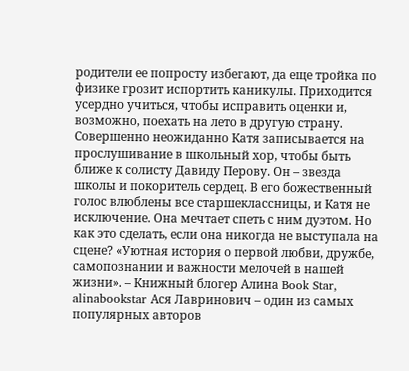родители ее попросту избегают, да еще тройка по физике грозит испортить каникулы. Приходится усердно учиться, чтобы исправить оценки и, возможно, поехать на лето в другую страну. Совершенно неожиданно Катя записывается на прослушивание в школьный хор, чтобы быть ближе к солисту Давиду Перову. Он – звезда школы и покоритель сердец. В его божественный голос влюблены все старшеклассницы, и Катя не исключение. Она мечтает спеть с ним дуэтом. Но как это сделать, если она никогда не выступала на сцене? «Уютная история о первой любви, дружбе, самопознании и важности мелочей в нашей жизни». – Книжный блогер Алина Book Star, alinabookstar Ася Лавринович – один из самых популярных авторов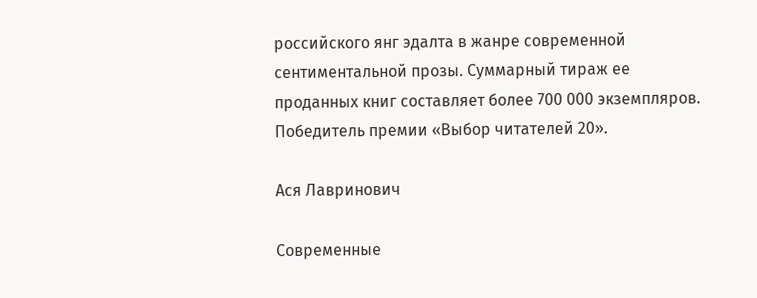российского янг эдалта в жанре современной сентиментальной прозы. Суммарный тираж ее проданных книг составляет более 700 000 экземпляров. Победитель премии «Выбор читателей 20».

Ася Лавринович

Современные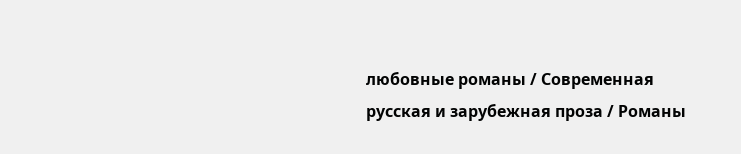любовные романы / Современная русская и зарубежная проза / Романы